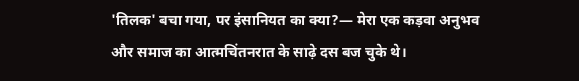'तिलक' बचा गया, पर इंसानियत का क्या?— मेरा एक कड़वा अनुभव और समाज का आत्मचिंतनरात के साढ़े दस बज चुके थे।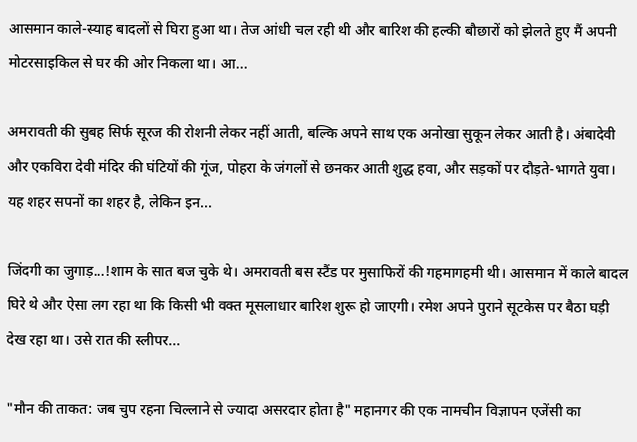आसमान काले-स्याह बादलों से घिरा हुआ था। तेज आंधी चल रही थी और बारिश की हल्की बौछारों को झेलते हुए मैं अपनी मोटरसाइकिल से घर की ओर निकला था। आ...

अमरावती की सुबह सिर्फ सूरज की रोशनी लेकर नहीं आती, बल्कि अपने साथ एक अनोखा सुकून लेकर आती है। अंबादेवी और एकविरा देवी मंदिर की घंटियों की गूंज, पोहरा के जंगलों से छनकर आती शुद्ध हवा, और सड़कों पर दौड़ते-भागते युवा। यह शहर सपनों का शहर है, लेकिन इन...

जिंदगी का जुगाड़...!शाम के सात बज चुके थे। अमरावती बस स्टैंड पर मुसाफिरों की गहमागहमी थी। आसमान में काले बादल घिरे थे और ऐसा लग रहा था कि किसी भी वक्त मूसलाधार बारिश शुरू हो जाएगी। रमेश अपने पुराने सूटकेस पर बैठा घड़ी देख रहा था। उसे रात की स्लीपर...

"मौन की ताकत: जब चुप रहना चिल्लाने से ज्यादा असरदार होता है" महानगर की एक नामचीन विज्ञापन एजेंसी का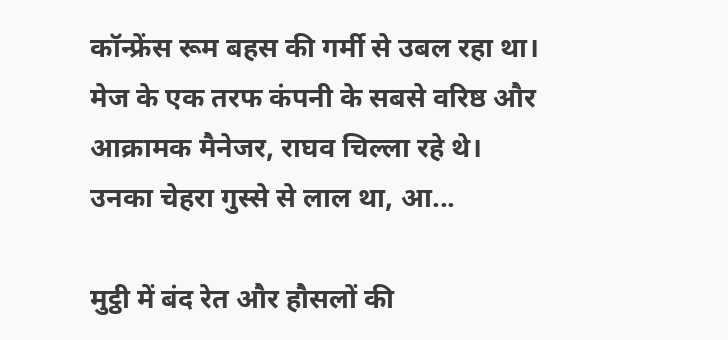कॉन्फ्रेंस रूम बहस की गर्मी से उबल रहा था। मेज के एक तरफ कंपनी के सबसे वरिष्ठ और आक्रामक मैनेजर, राघव चिल्ला रहे थे। उनका चेहरा गुस्से से लाल था, आ...

मुट्ठी में बंद रेत और हौसलों की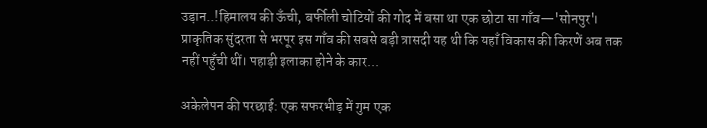उड़ान..!हिमालय की ऊँची, बर्फीली चोटियों की गोद में बसा था एक छोटा सा गाँव—'सोनपुर'। प्राकृतिक सुंदरता से भरपूर इस गाँव की सबसे बड़ी त्रासदी यह थी कि यहाँ विकास की किरणें अब तक नहीं पहुँची थीं। पहाड़ी इलाका होने के कार...

अकेलेपन की परछाई: एक सफरभीड़ में गुम एक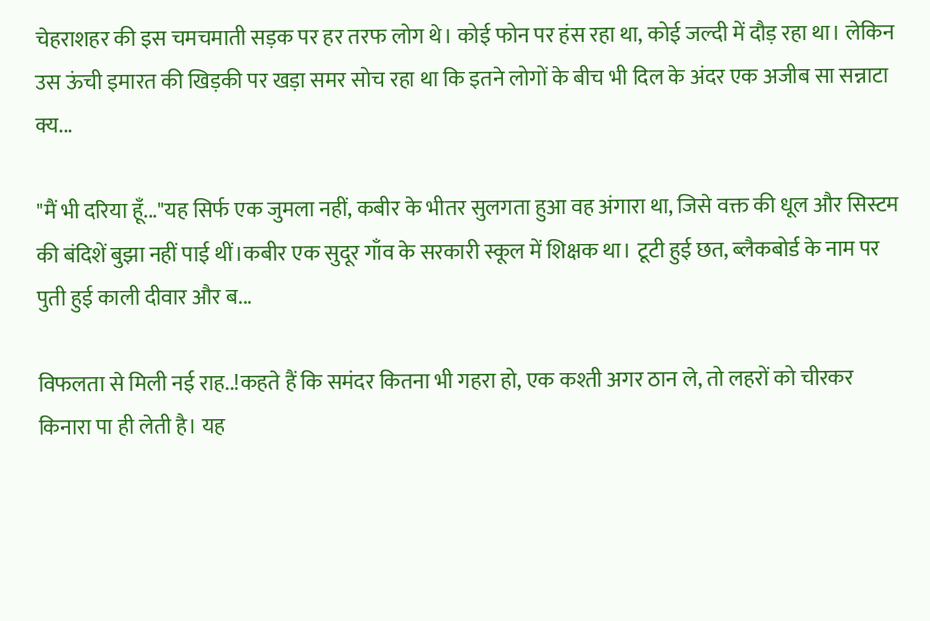चेहराशहर की इस चमचमाती सड़क पर हर तरफ लोग थे। कोई फोन पर हंस रहा था, कोई जल्दी में दौड़ रहा था। लेकिन उस ऊंची इमारत की खिड़की पर खड़ा समर सोच रहा था कि इतने लोगों के बीच भी दिल के अंदर एक अजीब सा सन्नाटा क्य...

"मैं भी दरिया हूँ..."यह सिर्फ एक जुमला नहीं, कबीर के भीतर सुलगता हुआ वह अंगारा था, जिसे वक्त की धूल और सिस्टम की बंदिशें बुझा नहीं पाई थीं।कबीर एक सुदूर गाँव के सरकारी स्कूल में शिक्षक था। टूटी हुई छत, ब्लैकबोर्ड के नाम पर पुती हुई काली दीवार और ब...

विफलता से मिली नई राह..!कहते हैं कि समंदर कितना भी गहरा हो, एक कश्ती अगर ठान ले, तो लहरों को चीरकर किनारा पा ही लेती है। यह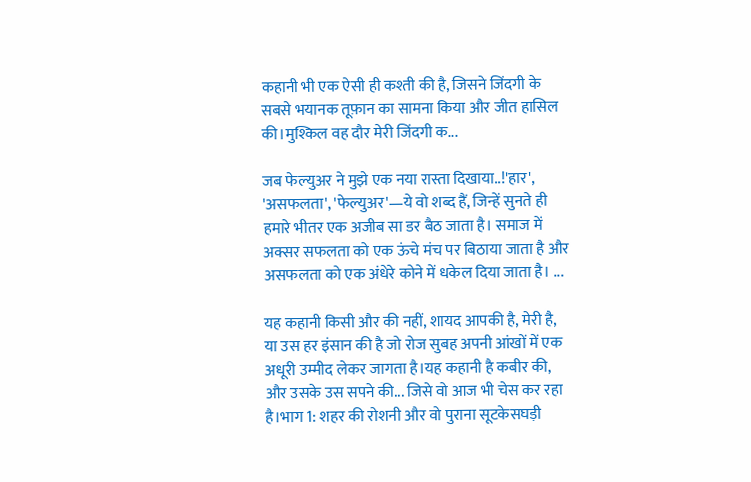कहानी भी एक ऐसी ही कश्ती की है, जिसने जिंदगी के सबसे भयानक तूफ़ान का सामना किया और जीत हासिल की।मुश्किल वह दौर मेरी जिंदगी क...

जब फेल्युअर ने मुझे एक नया रास्ता दिखाया..!'हार', 'असफलता', 'फेल्युअर'—ये वो शब्द हैं, जिन्हें सुनते ही हमारे भीतर एक अजीब सा डर बैठ जाता है। समाज में अक्सर सफलता को एक ऊंचे मंच पर बिठाया जाता है और असफलता को एक अंधेरे कोने में धकेल दिया जाता है। ...

यह कहानी किसी और की नहीं, शायद आपकी है, मेरी है, या उस हर इंसान की है जो रोज सुबह अपनी आंखों में एक अधूरी उम्मीद लेकर जागता है।यह कहानी है कबीर की, और उसके उस सपने की... जिसे वो आज भी चेस कर रहा है।भाग 1: शहर की रोशनी और वो पुराना सूटकेसघड़ी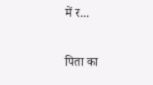में र...

पिता का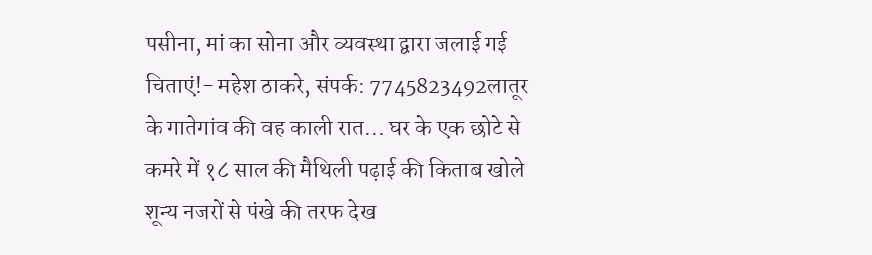पसीना, मां का सोना और व्यवस्था द्वारा जलाई गई चिताएं!- महेश ठाकरे, संपर्क: 7745823492लातूर के गातेगांव की वह काली रात... घर के एक छोटे से कमरे में १८ साल की मैथिली पढ़ाई की किताब खोले शून्य नजरों से पंखे की तरफ देख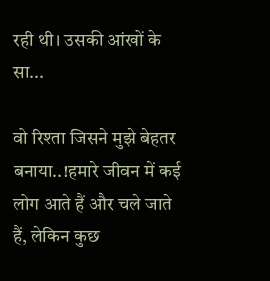रही थी। उसकी आंखों के सा...

वो रिश्ता जिसने मुझे बेहतर बनाया..!हमारे जीवन में कई लोग आते हैं और चले जाते हैं, लेकिन कुछ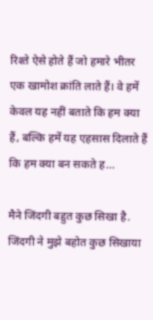रिश्ते ऐसे होते हैं जो हमारे भीतर एक खामोश क्रांति लाते हैं। वे हमें केवल यह नहीं बताते कि हम क्या हैं, बल्कि हमें यह एहसास दिलाते हैं कि हम क्या बन सकते ह...

मैने जिंदगी बहुत कुछ सिखा है. जिंदगी ने मुझे बहोत कुछ सिखाया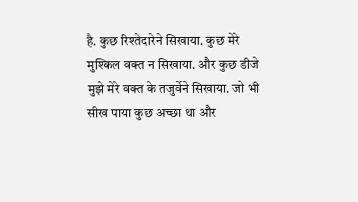है. कुछ रिश्तेदारेने सिखाया. कुछ मेरे मुश्किल वक्त न सिखाया. और कुछ डीजे मुझे मेरे वक्त के तजुर्वेने सिखाया. जो भी सीख पाया कुछ अच्छा था और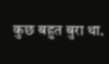कुछ बहुत बुरा था.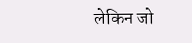लेकिन जो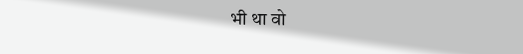भी था वो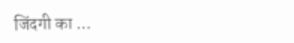जिंदगी का ...